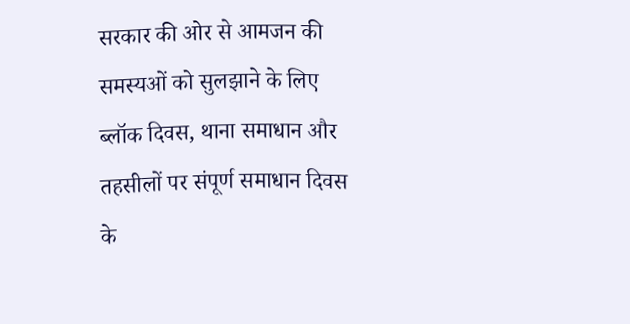सरकार की ओर से आमजन की समस्यओं को सुलझाने के लिए ब्लॉक दिवस, थाना समाधान और तहसीलों पर संपूर्ण समाधान दिवस के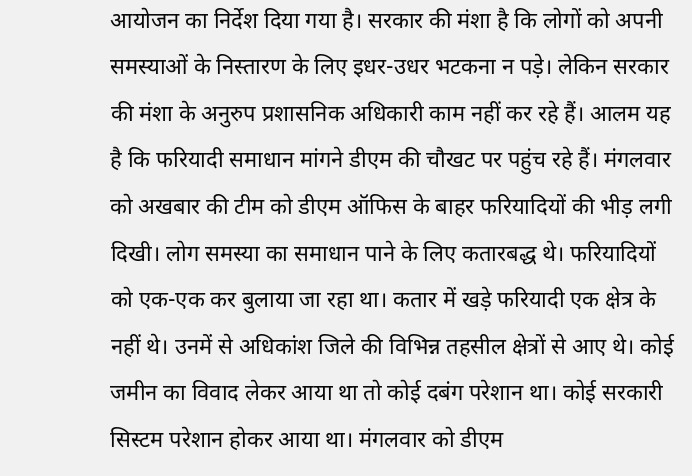आयोजन का निर्देश दिया गया है। सरकार की मंशा है कि लोगों को अपनी समस्याओं के निस्तारण के लिए इधर-उधर भटकना न पड़े। लेकिन सरकार की मंशा के अनुरुप प्रशासनिक अधिकारी काम नहीं कर रहे हैं। आलम यह है कि फरियादी समाधान मांगने डीएम की चौखट पर पहुंच रहे हैं। मंगलवार को अखबार की टीम को डीएम ऑफिस के बाहर फरियादियों की भीड़ लगी दिखी। लोग समस्या का समाधान पाने के लिए कतारबद्ध थे। फरियादियों को एक-एक कर बुलाया जा रहा था। कतार में खड़े फरियादी एक क्षेत्र के नहीं थे। उनमें से अधिकांश जिले की विभिन्न तहसील क्षेत्रों से आए थे। कोई जमीन का विवाद लेकर आया था तो कोई दबंग परेशान था। कोई सरकारी सिस्टम परेशान होकर आया था। मंगलवार को डीएम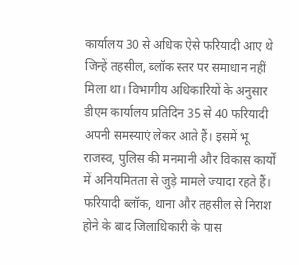कार्यालय 30 से अधिक ऐसे फरियादी आए थे जिन्हें तहसील, ब्लॉक स्तर पर समाधान नहीं मिला था। विभागीय अधिकारियों के अनुसार डीएम कार्यालय प्रतिदिन 35 से 40 फरियादी अपनी समस्याएं लेकर आते हैं। इसमें भू राजस्व, पुलिस की मनमानी और विकास कार्यों में अनियमितता से जुड़े मामले ज्यादा रहते हैं। फरियादी ब्लॉक, थाना और तहसील से निराश होने के बाद जिलाधिकारी के पास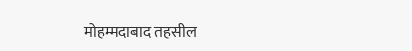मोहम्मदाबाद तहसील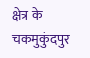क्षेत्र के चकमुकुंदपुर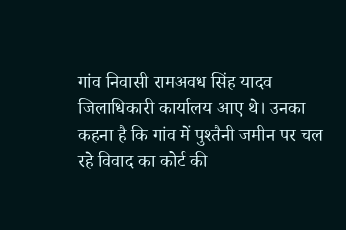गांव निवासी रामअवध सिंह यादव जिलाधिकारी कार्यालय आए थे। उनका कहना है कि गांव में पुश्तैनी जमीन पर चल रहे विवाद का कोर्ट की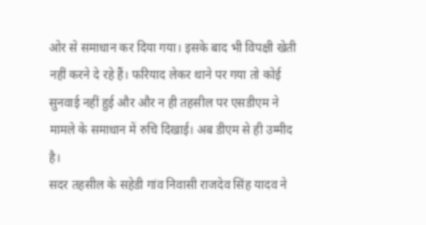ओर से समाधान कर दिया गया। इसके बाद भी विपक्षी खेती नहीं करने दे रहे हैं। फरियाद लेकर थाने पर गया तो कोई सुनवाई नहीं हुई और और न ही तहसील पर एसडीएम ने मामले के समाधान में रुचि दिखाई। अब डीएम से ही उम्मीद है।
सदर तहसील के सहेडी गांव निवासी राजदेव सिंह यादव ने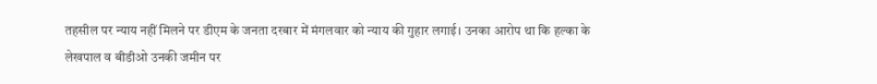तहसील पर न्याय नहीं मिलने पर डीएम के जनता दरबार में मंगलवार को न्याय की गुहार लगाई। उनका आरोप था कि हल्का के लेखपाल व बीडीओ उनकी जमीन पर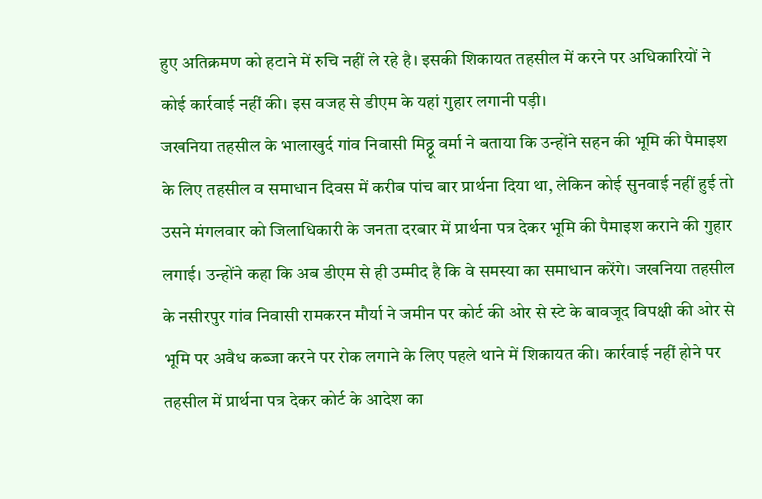हुए अतिक्रमण को हटाने में रुचि नहीं ले रहे है। इसकी शिकायत तहसील में करने पर अधिकारियों ने कोई कार्रवाई नहीं की। इस वजह से डीएम के यहां गुहार लगानी पड़ी।
जखनिया तहसील के भालाखुर्द गांव निवासी मिठ्ठू वर्मा ने बताया कि उन्होंने सहन की भूमि की पैमाइश के लिए तहसील व समाधान दिवस में करीब पांच बार प्रार्थना दिया था, लेकिन कोई सुनवाई नहीं हुई तो उसने मंगलवार को जिलाधिकारी के जनता दरबार में प्रार्थना पत्र देकर भूमि की पैमाइश कराने की गुहार लगाई। उन्होंने कहा कि अब डीएम से ही उम्मीद है कि वे समस्या का समाधान करेंगे। जखनिया तहसील के नसीरपुर गांव निवासी रामकरन मौर्या ने जमीन पर कोर्ट की ओर से स्टे के बावजूद विपक्षी की ओर से भूमि पर अवैध कब्जा करने पर रोक लगाने के लिए पहले थाने में शिकायत की। कार्रवाई नहीं होने पर तहसील में प्रार्थना पत्र देकर कोर्ट के आदेश का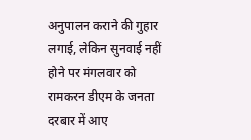अनुपालन कराने की गुहार लगाई, लेकिन सुनवाई नहीं होने पर मंगलवार को रामकरन डीएम के जनता दरबार में आए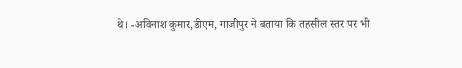थे। -अविनाश कुमार,डीएम, गाजीपुर ने बताया कि तहसील स्तर पर भी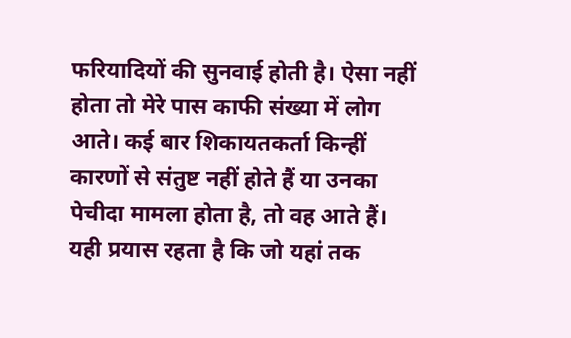फरियादियों की सुनवाई होती है। ऐसा नहीं होता तो मेरे पास काफी संख्या में लोग आते। कई बार शिकायतकर्ता किन्हीं कारणों से संतुष्ट नहीं होते हैं या उनका पेचीदा मामला होता है, तो वह आते हैं। यही प्रयास रहता है कि जो यहां तक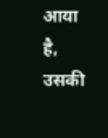आया है, उसकी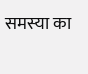समस्या का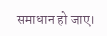समाधान हो जाए।